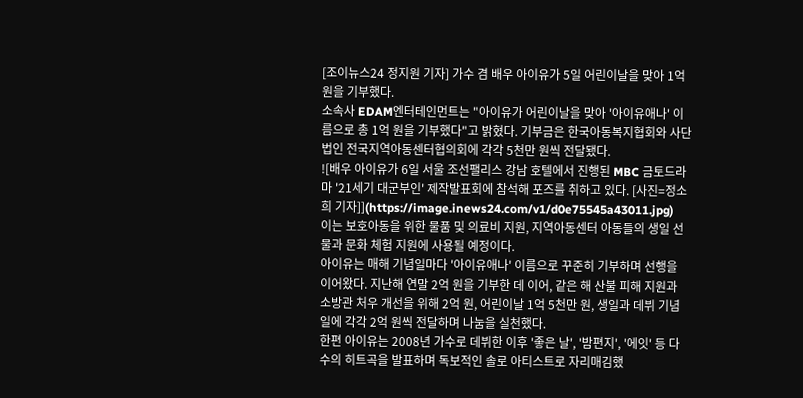[조이뉴스24 정지원 기자] 가수 겸 배우 아이유가 5일 어린이날을 맞아 1억 원을 기부했다.
소속사 EDAM엔터테인먼트는 "아이유가 어린이날을 맞아 '아이유애나' 이름으로 총 1억 원을 기부했다"고 밝혔다. 기부금은 한국아동복지협회와 사단법인 전국지역아동센터협의회에 각각 5천만 원씩 전달됐다.
![배우 아이유가 6일 서울 조선팰리스 강남 호텔에서 진행된 MBC 금토드라마 '21세기 대군부인' 제작발표회에 참석해 포즈를 취하고 있다. [사진=정소희 기자]](https://image.inews24.com/v1/d0e75545a43011.jpg)
이는 보호아동을 위한 물품 및 의료비 지원, 지역아동센터 아동들의 생일 선물과 문화 체험 지원에 사용될 예정이다.
아이유는 매해 기념일마다 '아이유애나' 이름으로 꾸준히 기부하며 선행을 이어왔다. 지난해 연말 2억 원을 기부한 데 이어, 같은 해 산불 피해 지원과 소방관 처우 개선을 위해 2억 원, 어린이날 1억 5천만 원, 생일과 데뷔 기념일에 각각 2억 원씩 전달하며 나눔을 실천했다.
한편 아이유는 2008년 가수로 데뷔한 이후 '좋은 날', '밤편지', '에잇' 등 다수의 히트곡을 발표하며 독보적인 솔로 아티스트로 자리매김했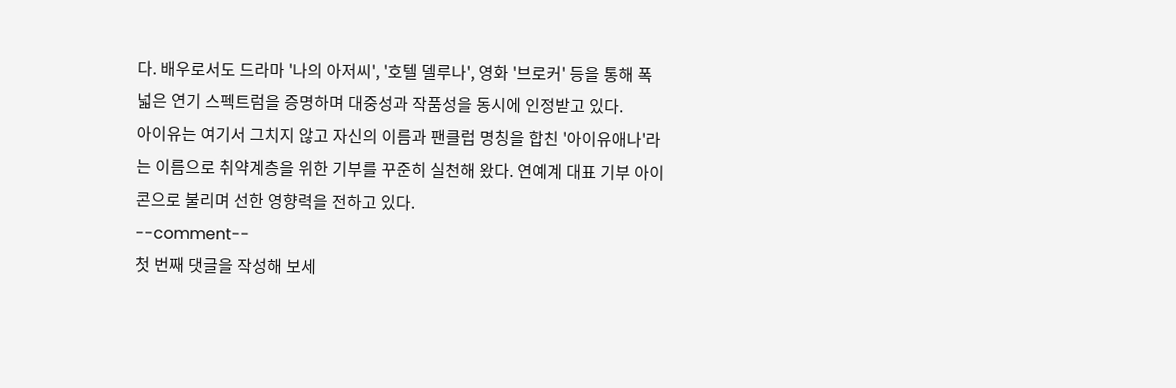다. 배우로서도 드라마 '나의 아저씨', '호텔 델루나', 영화 '브로커' 등을 통해 폭넓은 연기 스펙트럼을 증명하며 대중성과 작품성을 동시에 인정받고 있다.
아이유는 여기서 그치지 않고 자신의 이름과 팬클럽 명칭을 합친 '아이유애나'라는 이름으로 취약계층을 위한 기부를 꾸준히 실천해 왔다. 연예계 대표 기부 아이콘으로 불리며 선한 영향력을 전하고 있다.
--comment--
첫 번째 댓글을 작성해 보세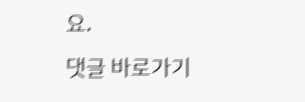요.
댓글 바로가기